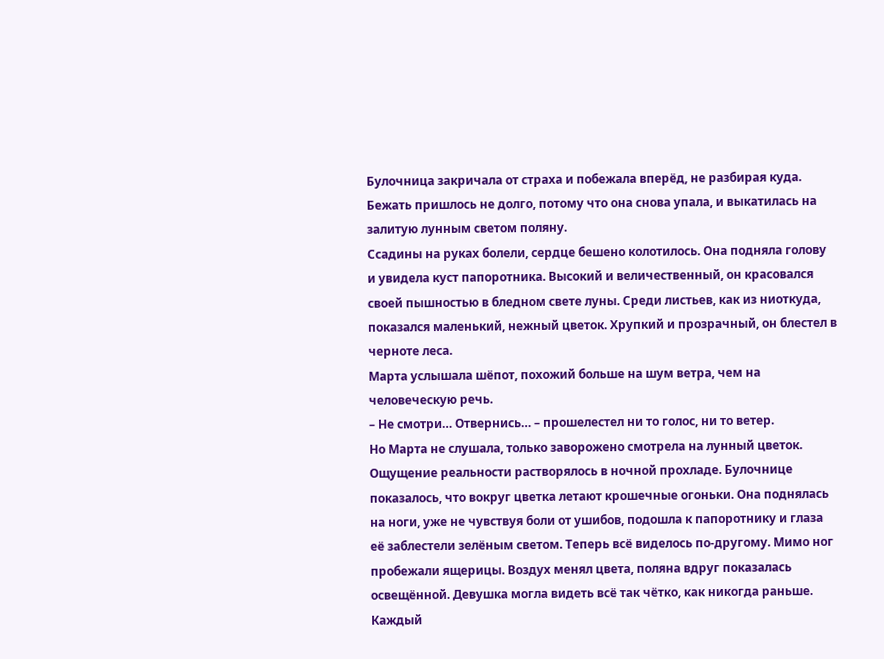Булочница закричала от страха и побежала вперёд, не разбирая куда. Бежать пришлось не долго, потому что она снова упала, и выкатилась на залитую лунным светом поляну.
Ссадины на руках болели, сердце бешено колотилось. Она подняла голову и увидела куст папоротника. Высокий и величественный, он красовался своей пышностью в бледном свете луны. Среди листьев, как из ниоткуда, показался маленький, нежный цветок. Хрупкий и прозрачный, он блестел в черноте леса.
Марта услышала шёпот, похожий больше на шум ветра, чем на человеческую речь.
– Не смотри… Отвернись… – прошелестел ни то голос, ни то ветер.
Но Марта не слушала, только заворожено смотрела на лунный цветок. Ощущение реальности растворялось в ночной прохладе. Булочнице показалось, что вокруг цветка летают крошечные огоньки. Она поднялась на ноги, уже не чувствуя боли от ушибов, подошла к папоротнику и глаза её заблестели зелёным светом. Теперь всё виделось по-другому. Мимо ног пробежали ящерицы. Воздух менял цвета, поляна вдруг показалась освещённой. Девушка могла видеть всё так чётко, как никогда раньше. Каждый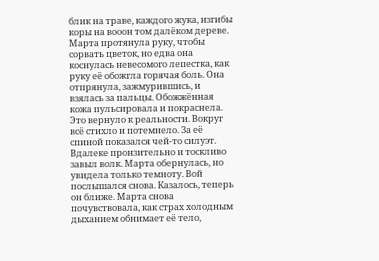блик на траве, каждого жука, изгибы коры на вооон том далёком дереве.
Марта протянула руку, чтобы сорвать цветок, но едва она коснулась невесомого лепестка, как руку её обожгла горячая боль. Она отпрянула, зажмурившись, и взялась за пальцы. Обожжённая кожа пульсировала и покраснела. Это вернуло к реальности. Вокруг всё стихло и потемнело. За её спиной показался чей-то силуэт.
Вдалеке пронзительно и тоскливо завыл волк. Марта обернулась, но увидела только темноту. Вой послышался снова. Казалось, теперь он ближе. Марта снова почувствовала, как страх холодным дыханием обнимает её тело,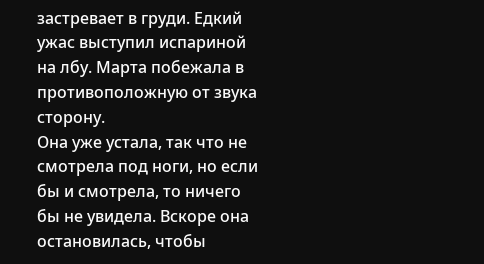застревает в груди. Едкий ужас выступил испариной на лбу. Марта побежала в противоположную от звука сторону.
Она уже устала, так что не смотрела под ноги, но если бы и смотрела, то ничего бы не увидела. Вскоре она остановилась, чтобы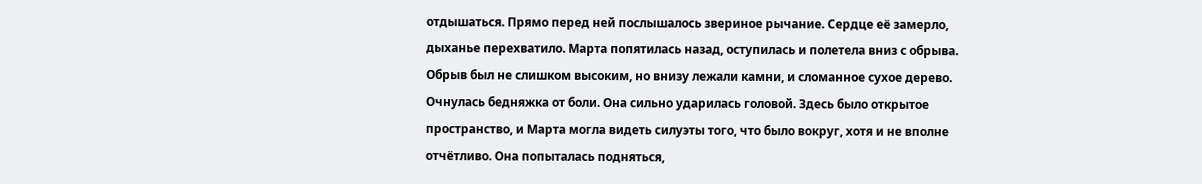отдышаться. Прямо перед ней послышалось звериное рычание. Сердце её замерло, дыханье перехватило. Марта попятилась назад, оступилась и полетела вниз с обрыва. Обрыв был не слишком высоким, но внизу лежали камни, и сломанное сухое дерево.
Очнулась бедняжка от боли. Она сильно ударилась головой. Здесь было открытое пространство, и Марта могла видеть силуэты того, что было вокруг, хотя и не вполне отчётливо. Она попыталась подняться,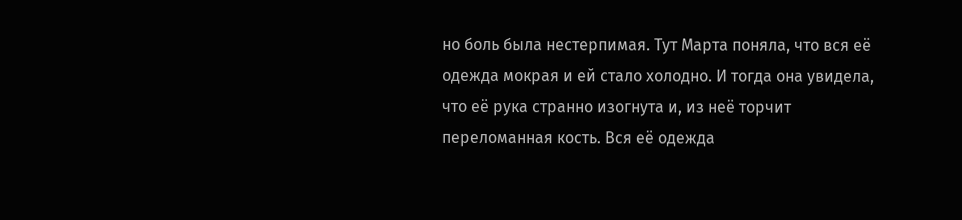но боль была нестерпимая. Тут Марта поняла, что вся её одежда мокрая и ей стало холодно. И тогда она увидела, что её рука странно изогнута и, из неё торчит переломанная кость. Вся её одежда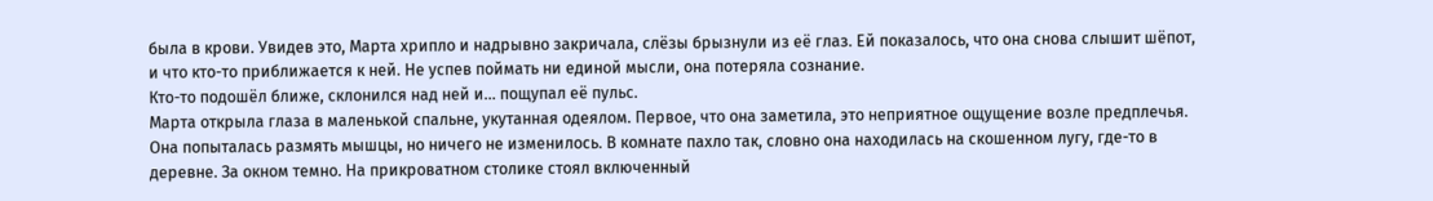была в крови. Увидев это, Марта хрипло и надрывно закричала, слёзы брызнули из её глаз. Ей показалось, что она снова слышит шёпот, и что кто-то приближается к ней. Не успев поймать ни единой мысли, она потеряла сознание.
Кто-то подошёл ближе, склонился над ней и… пощупал её пульс.
Марта открыла глаза в маленькой спальне, укутанная одеялом. Первое, что она заметила, это неприятное ощущение возле предплечья. Она попыталась размять мышцы, но ничего не изменилось. В комнате пахло так, словно она находилась на скошенном лугу, где-то в деревне. За окном темно. На прикроватном столике стоял включенный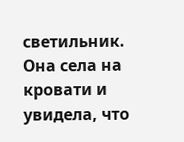светильник.
Она села на кровати и увидела, что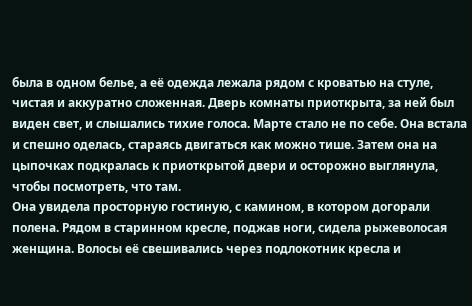была в одном белье, а её одежда лежала рядом с кроватью на стуле, чистая и аккуратно сложенная. Дверь комнаты приоткрыта, за ней был виден свет, и слышались тихие голоса. Марте стало не по себе. Она встала и спешно оделась, стараясь двигаться как можно тише. Затем она на цыпочках подкралась к приоткрытой двери и осторожно выглянула, чтобы посмотреть, что там.
Она увидела просторную гостиную, с камином, в котором догорали полена. Рядом в старинном кресле, поджав ноги, сидела рыжеволосая женщина. Волосы её свешивались через подлокотник кресла и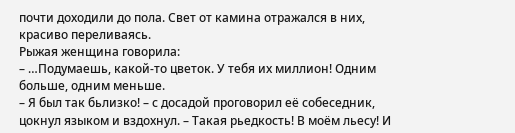почти доходили до пола. Свет от камина отражался в них, красиво переливаясь.
Рыжая женщина говорила:
– …Подумаешь, какой-то цветок. У тебя их миллион! Одним больше, одним меньше.
– Я был так бьлизко! – с досадой проговорил её собеседник, цокнул языком и вздохнул. – Такая рьедкость! В моём льесу! И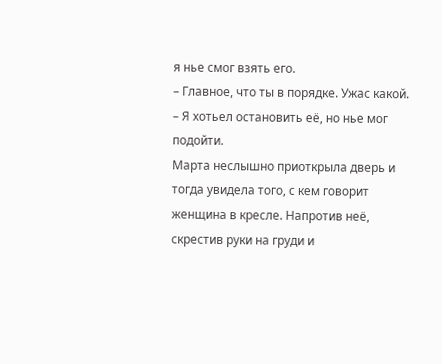я нье смог взять его.
– Главное, что ты в порядке. Ужас какой.
– Я хотьел остановить её, но нье мог подойти.
Марта неслышно приоткрыла дверь и тогда увидела того, с кем говорит женщина в кресле. Напротив неё, скрестив руки на груди и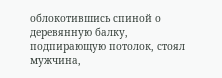облокотившись спиной о деревянную балку, подпирающую потолок, стоял мужчина,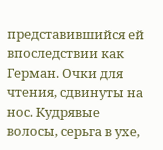представившийся ей впоследствии как Герман. Очки для чтения, сдвинуты на нос. Кудрявые волосы, серьга в ухе,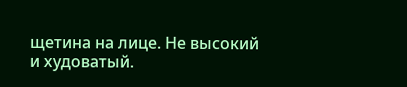щетина на лице. Не высокий и худоватый.